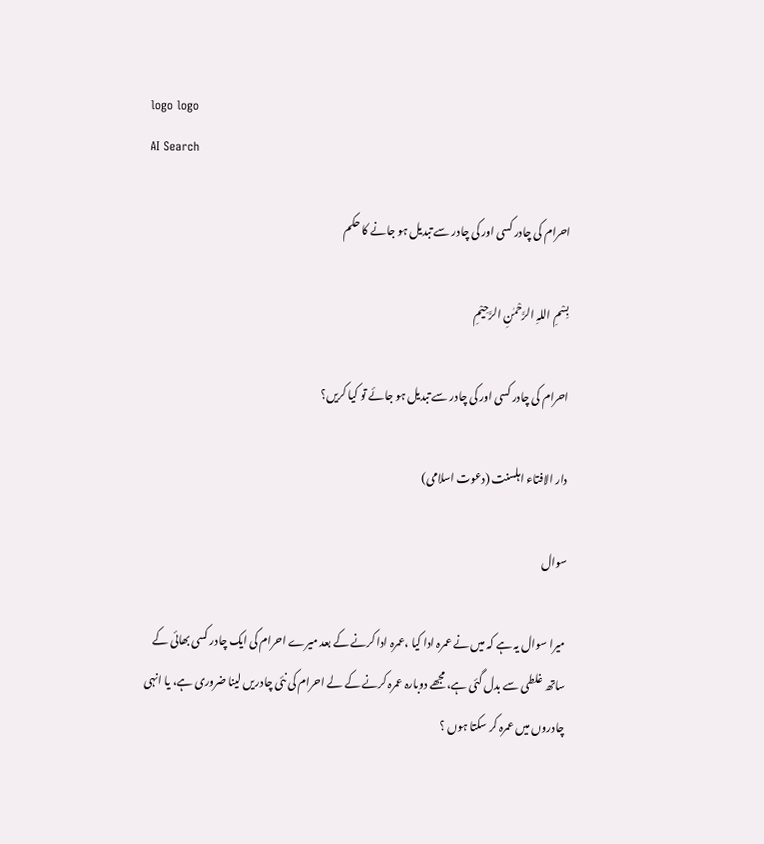logo logo
AI Search

احرام کی چادر کسی اور کی چادر سے تبدیل ہو جانے کا حکم

بِسْمِ اللہِ الرَّحْمٰنِ الرَّحِيْمِ

احرام کی چادر کسی اور کی چادر سے تبدیل ہو جائے تو کیا کریں؟

دار الافتاء اہلسنت (دعوت اسلامی)

سوال

میرا سوال یہ ہے کہ میں نے عمرہ ادا کیا ،عمرہ ادا کرنے کے بعد میرے احرام کی ایک چادر کسی بھائی کے ساتھ غلطی سے بدل گئی ہے، مجھے دوبارہ عمرہ کرنے کے لے احرام کی نئی چادریں لینا ضروری ہے، یا انہی چادروں میں عمرہ کر سکتا ہوں ؟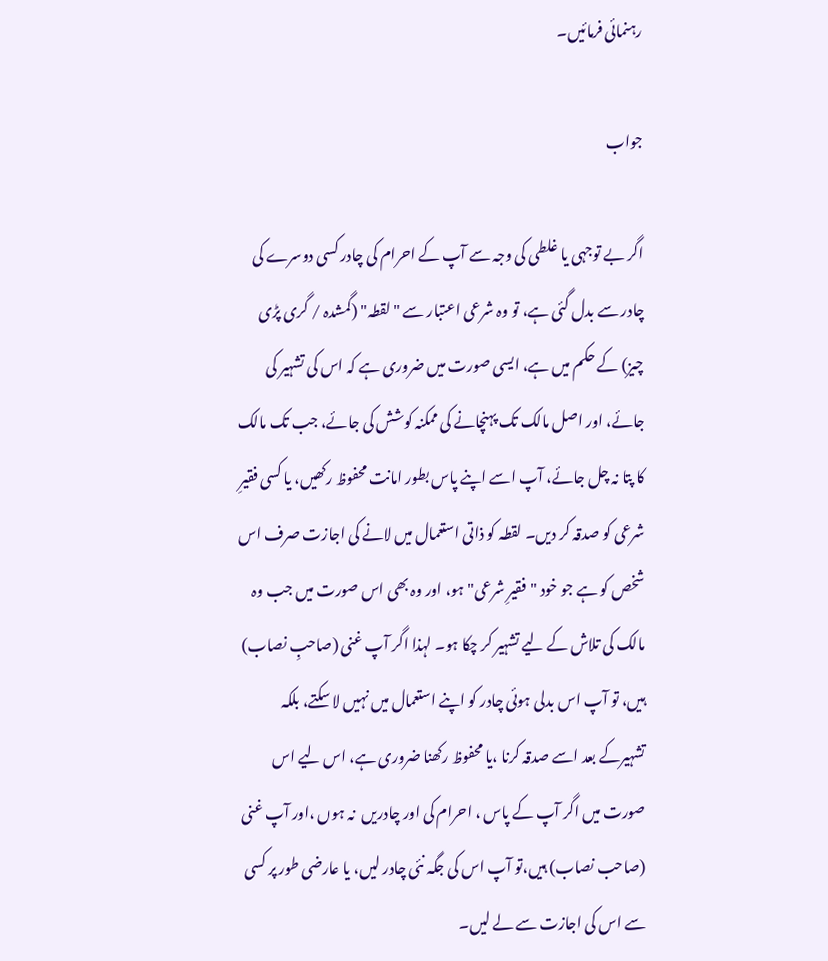رہنمائی فرمائیں۔

جواب

اگر بے توجہی یا غلطی کی وجہ سے آپ کے احرام کی چادر کسی دوسرے کی چادر سے بدل گئی ہے، تو وہ شرعی اعتبار سے "لقطہ" (گمشدہ / گری پڑی چیز) کے حکم میں ہے، ایسی صورت میں ضروری ہے کہ اس کی تشہیر کی جائے، اور اصل مالک تک پہنچانے کی ممکنہ کوشش کی جائے، جب تک مالک کا پتا نہ چل جائے، آپ اسے اپنے پاس بطور امانت محفوظ رکھیں، یا کسی فقیرِ شرعی کو صدقہ کر دیں۔ لقطہ کو ذاتی استعمال میں لانے کی اجازت صرف اس شخص کو ہے جو خود "فقیرِ شرعی" ہو، اور وہ بھی اس صورت میں جب وہ مالک کی تلاش کے لیے تشہیر کر چکا ہو۔ لہذا اگر آپ غنی (صاحبِ نصاب) ہیں، تو آپ اس بدلی ہوئی چادر کو اپنے استعمال میں نہیں لا سکتے، بلکہ تشہیرکے بعد اسے صدقہ کرنا ،یا محفوظ رکھنا ضروری ہے، اس لیے اس صورت میں اگر آپ کے پاس ، احرام کی اور چادریں  نہ ہوں ،اور آپ غنی (صاحب نصاب) ہیں،تو آپ اس کی جگہ نئی چادر لیں، یا عارضی طور پر کسی سے اس کی اجازت سے لے لیں۔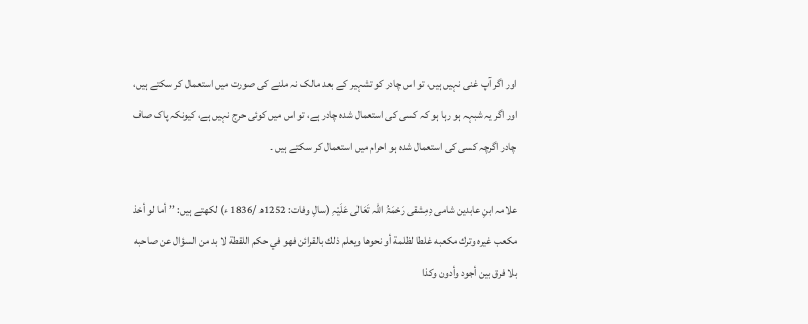اور اگر آپ غنی نہیں ہیں، تو اس چادر کو تشہیر کے بعد مالک نہ ملنے کی صورت میں استعمال کر سکتے ہیں، اور اگر یہ شبہہ ہو رہا ہو کہ کسی کی استعمال شدہ چادر ہے، تو اس میں کوئی حرج نہیں ہے، کیونکہ پاک صاف چادر اگرچہ کسی کی استعمال شدہ ہو احرام میں استعمال کر سکتے ہیں ۔

علامہ ابنِ عابدین شامی دِمِشقی رَحْمَۃُ اللہ تَعَالٰی عَلَیْہِ (سالِ وفات: 1252ھ /1836 ء) لکھتے ہیں: ’’أما لو أخذ مكعب غيره وترك مكعبه غلطا لظلمة أو نحوها ويعلم ذلك بالقرائن فهو في حكم اللقطة لا بد من السؤال عن صاحبه بلا فرق بين أجود وأدون وكذا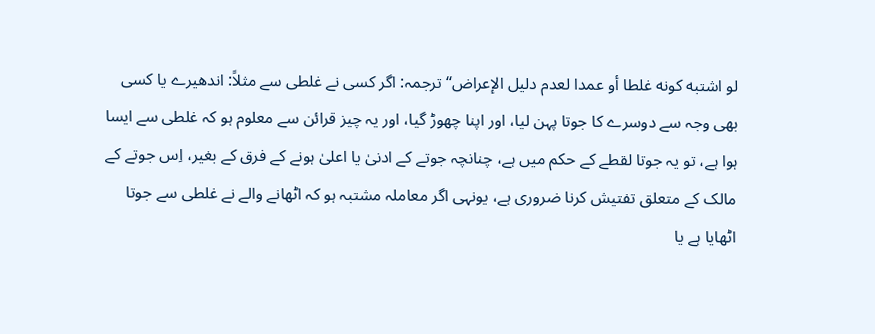لو اشتبه كونه غلطا أو عمدا لعدم دليل الإعراض‘‘ ترجمہ: اگر کسی نے غلطی سے مثلاً: اندھیرے یا کسی بھی وجہ سے دوسرے کا جوتا پہن لیا، اور اپنا چھوڑ گیا، اور یہ چیز قرائن سے معلوم ہو کہ غلطی سے ایسا ہوا ہے، تو یہ جوتا لقطے کے حکم میں ہے، چنانچہ جوتے کے ادنیٰ یا اعلیٰ ہونے کے فرق کے بغیر، اِس جوتے کے مالک کے متعلق تفتیش کرنا ضروری ہے، یونہی اگر معاملہ مشتبہ ہو کہ اٹھانے والے نے غلطی سے جوتا اٹھایا ہے یا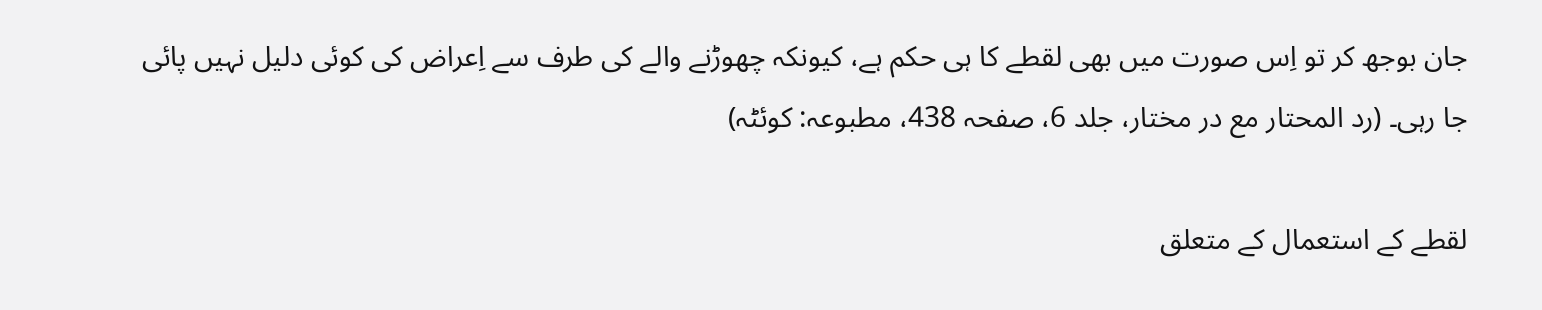جان بوجھ کر تو اِس صورت میں بھی لقطے کا ہی حکم ہے، کیونکہ چھوڑنے والے کی طرف سے اِعراض کی کوئی دلیل نہیں پائی جا رہی۔ (رد المحتار مع در مختار، جلد 6، صفحہ 438، مطبوعہ: کوئٹہ)

لقطے کے استعمال کے متعلق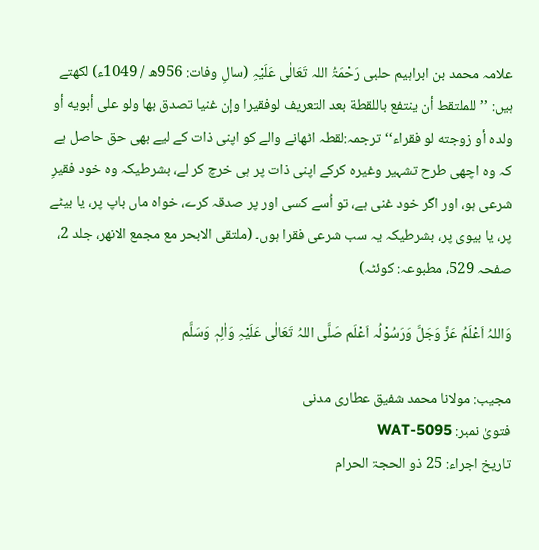علامہ محمد بن ابراہیم حلبی رَحْمَۃُ اللہ تَعَالٰی عَلَیْہِ (سالِ وفات: 956ھ / 1049ء) لکھتے ہیں: ’’للملتقط أن ينتفع باللقطة بعد التعريف لوفقيرا وإن غنيا تصدق بها ولو على أبويه أو ولده أو زوجته لو فقراء‘‘ ترجمہ:لقطہ اٹھانے والے کو اپنی ذات کے لیے بھی حق حاصل ہے کہ وہ اچھی طرح تشہیر وغیرہ کرکے اپنی ذات پر ہی خرچ کر لے، بشرطیکہ وہ خود فقیرِ شرعی ہو، اور اگر خود غنی ہے، تو اُسے کسی اور پر صدقہ کرے، خواہ ماں باپ پر، یا بیٹے پر، یا بیوی پر، بشرطیکہ یہ سب شرعی فقرا ہوں۔ (ملتقی الابحر مع مجمع الانھر، جلد 2، صفحہ 529، مطبوعہ: کوئٹہ)

وَاللہُ اَعْلَمُ عَزَّ وَجَلَّ وَرَسُوْلُہ اَعْلَم صَلَّی اللہُ تَعَالٰی عَلَیْہِ وَاٰلِہٖ وَسَلَّم

مجیب: مولانا محمد شفیق عطاری مدنی
فتویٰ نمبر: WAT-5095
تاریخ اجراء: 25 ذو الحجۃ الحرام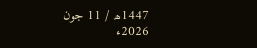1447ھ / 11 جون 2026ء